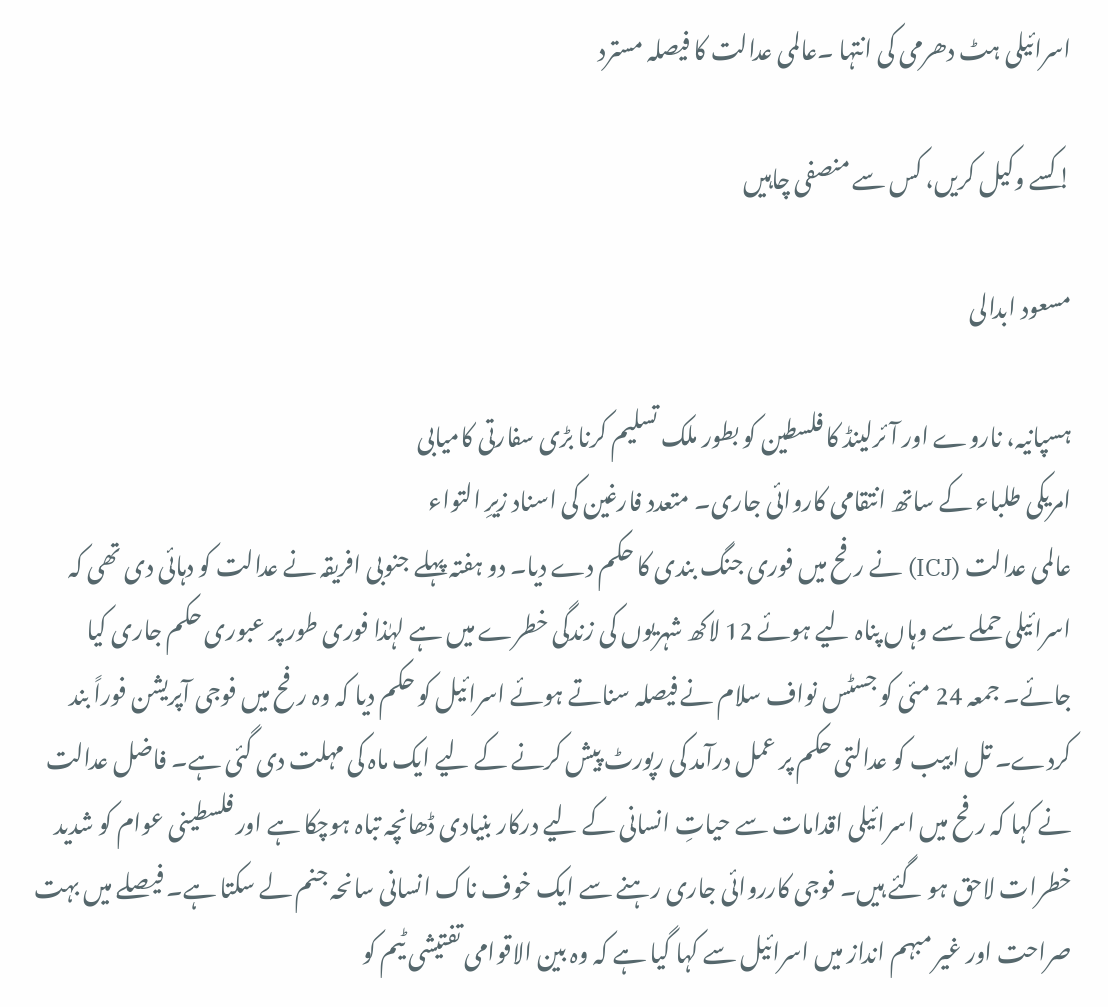اسرائیلی ہٹ دھرمی کی انتہا ۔عالمی عدالت کا فیصلہ مسترد

!کسے وکیل کریں، کس سے منصفی چاہیں

مسعود ابدالی

ہسپانیہ، ناروے اور آئرلینڈ کا فلسطین کو بطور ملک تسلیم کرنا بڑی سفارتی کامیابی
امریکی طلباء کے ساتھ انتقامی کاروائی جاری۔ متعدد فارغین کی اسناد زیرِ التواء
عالمی عدالت (ICJ) نے رفح میں فوری جنگ بندی کا حکم دے دیا۔ دو ہفتہ پہلے جنوبی افریقہ نے عدالت کو دہائی دی تھی کہ اسرائیلی حملے سے وہاں پناہ لیے ہوئے 12 لاکھ شہریوں کی زندگی خطرے میں ہے لہٰذا فوری طور پر عبوری حکم جاری کیا جائے۔ جمعہ 24 مئی کو جسٹس نواف سلام نے فیصلہ سناتے ہوئے اسرائیل کو حکم دیا کہ وہ رفح میں فوجی آپریشن فوراً بند کردے۔ تل ابیب کو عدالتی حکم پر عمل درآمد کی رپورٹ پیش کرنے کے لیے ایک ماہ کی مہلت دی گئی ہے۔ فاضل عدالت نے کہا کہ رفح میں اسرائیلی اقدامات سے حیاتِ انسانی کے لیے درکار بنیادی ڈھانچہ تباہ ہوچکا ہے اور فلسطینی عوام کو شدید خطرات لاحق ہو گئے ہیں۔ فوجی کارروائی جاری رہنے سے ایک خوف ناک انسانی سانحہ جنم لے سکتا ہے۔ فیصلے میں بہت صراحت اور غیر مبہم انداز میں اسرائیل سے کہا گیا ہے کہ وہ بین الاقوامی تفتیشی ٹیم کو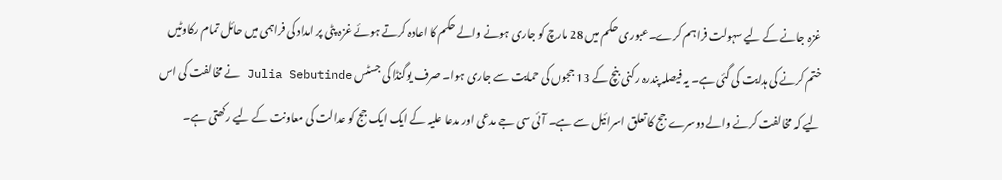غزہ جانے کے لیے سہولت فراہم کرے۔عبوری حکم میں 28 مارچ کو جاری ہونے والے حکم کا اعادہ کرتے ہوئے غزہ پٹی پر امداد کی فراہمی میں حائل تمام رکاوٹیں ختم کرنے کی ہدایت کی گئی ہے۔ یہ فیصلہ پندرہ رکنی بنچ کے 13 ججوں کی حمایت سے جاری ہوا۔ صرف یوگنڈا کی جسٹس Julia Sebutinde نے مخالفت کی اس لیے کہ مخالفت کرنے والے دوسرے جج کا تعلق اسرائیل سے ہے۔ آئی سی جے مدعی اور مدعا علیہ کے ایک ایک جج کو عدالت کی معاونت کے لیے رکھتی ہے۔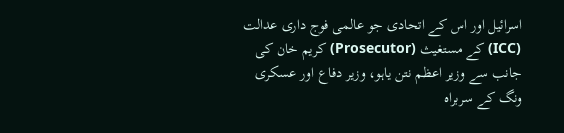اسرائیل اور اس کے اتحادی جو عالمی فوج داری عدالت (ICC) کے مستغیث (Prosecutor) کریم خان کی جانب سے وزیر اعظم نتن یاہو، وزیر دفاع اور عسکری ونگ کے سربراہ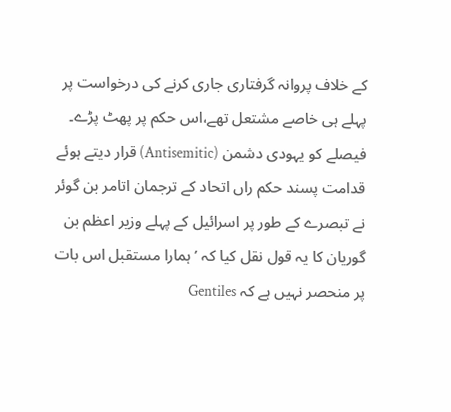کے خلاف پروانہ گرفتاری جاری کرنے کی درخواست پر پہلے ہی خاصے مشتعل تھے،اس حکم پر پھٹ پڑے۔ فیصلے کو یہودی دشمن (Antisemitic) قرار دیتے ہوئے قدامت پسند حکم راں اتحاد کے ترجمان اتامر بن گوئر نے تبصرے کے طور پر اسرائیل کے پہلے وزیر اعظم بن گوریان کا یہ قول نقل کیا کہ ’ہمارا مستقبل اس بات پر منحصر نہیں ہے کہ Gentiles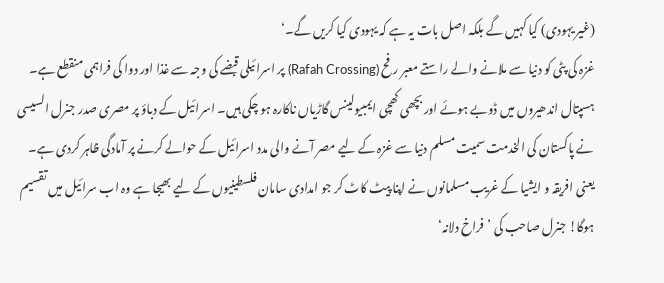(غیر یہودی) کیا کہیں گے بلکہ اصل بات یہ ہے کہ یہودی کیا کریں گے۔‘
غزہ کی پٹی کو دنیا سے ملانے والے راستے معبر رفح (Rafah Crossing) پر اسرائیلی قبضے کی وجہ سے غذا اور دوا کی فراہمی منقطع ہے۔ ہسپتال اندھیروں میں ڈوبے ہوئے اور بچھی کھچی ایمبیولینس گاڑیاں ناکارہ ہو چکی ہیں۔ اسرائیل کے دباؤ پر مصری صدر جنرل السیسی نے پاکستان کی الخدمت سمیت مسلم دنیا سے غزہ کے لیے مصر آنے والی مدد اسرائیل کے حوالے کرنے پر آمادگی ظاہر کردی ہے۔ یعنی افریقہ و ایشیا کے غریب مسلمانوں نے اپنا پیٹ کاٹ کر جو امدادی سامان فلسطینیوں کے لیے بھیجا ہے وہ اب سرائیل میں تقسیم ہوگا! جنرل صاحب کی ’فراخ دلانہ‘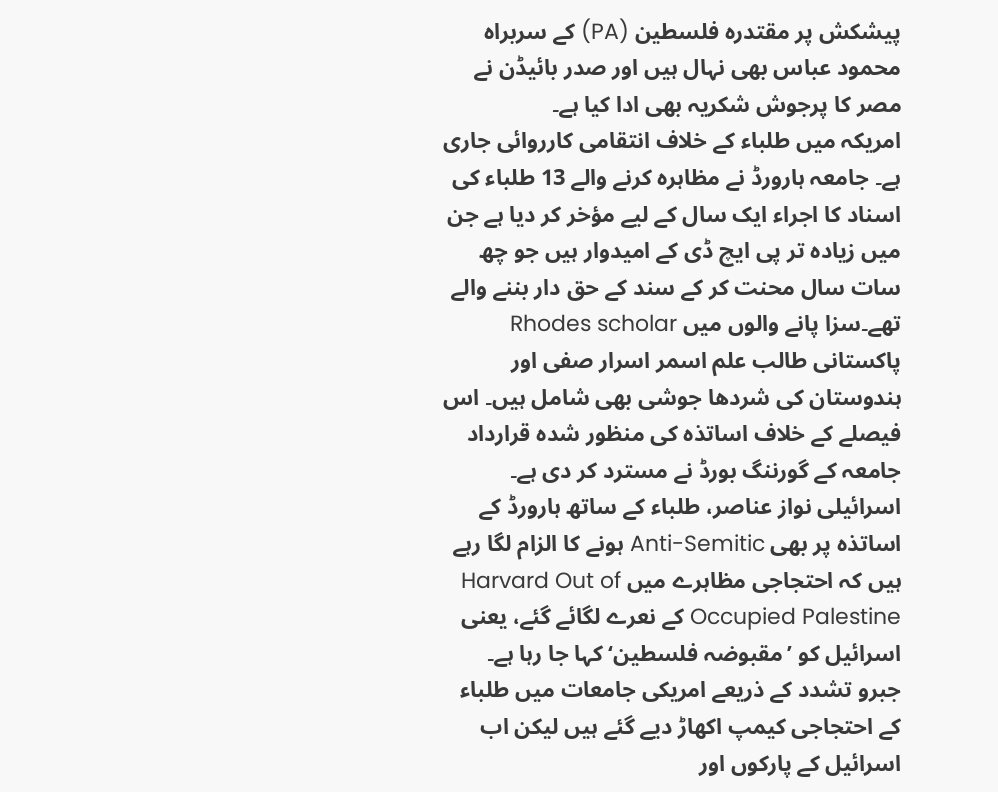پیشکش پر مقتدرہ فلسطین (PA) کے سربراہ محمود عباس بھی نہال ہیں اور صدر بائیڈن نے مصر کا پرجوش شکریہ بھی ادا کیا ہے۔
امریکہ میں طلباء کے خلاف انتقامی کارروائی جاری ہے۔ جامعہ ہارورڈ نے مظاہرہ کرنے والے 13 طلباء کی اسناد کا اجراء ایک سال کے لیے مؤخر کر دیا ہے جن میں زیادہ تر پی ایچ ڈی کے امیدوار ہیں جو چھ سات سال محنت کر کے سند کے حق دار بننے والے تھے۔سزا پانے والوں میں Rhodes scholar پاکستانی طالب علم اسمر اسرار صفی اور ہندوستان کی شردھا جوشی بھی شامل ہیں۔ اس فیصلے کے خلاف اساتذہ کی منظور شدہ قرارداد جامعہ کے گورننگ بورڈ نے مسترد کر دی ہے۔ اسرائیلی نواز عناصر، طلباء کے ساتھ ہارورڈ کے اساتذہ پر بھی Anti-Semitic ہونے کا الزام لگا رہے ہیں کہ احتجاجی مظاہرے میں Harvard Out of Occupied Palestine کے نعرے لگائے گئے، یعنی اسرائیل کو ’مقبوضہ فلسطین‘ کہا جا رہا ہے۔
جبرو تشدد کے ذریعے امریکی جامعات میں طلباء کے احتجاجی کیمپ اکھاڑ دیے گئے ہیں لیکن اب اسرائیل کے پارکوں اور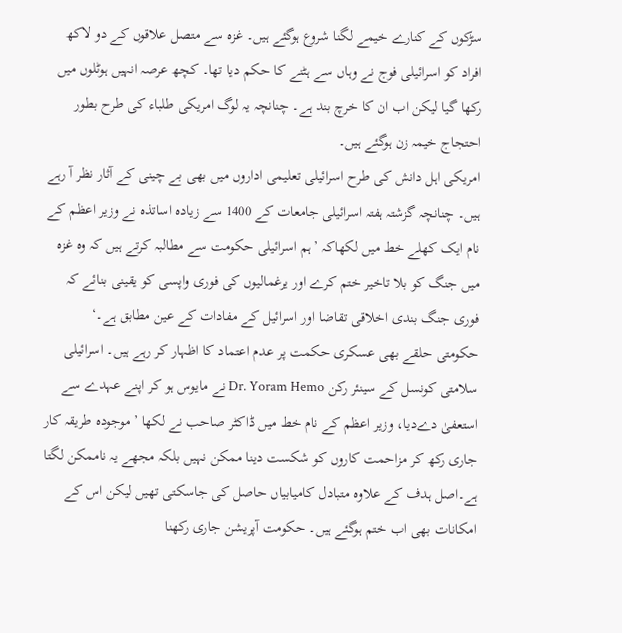سڑکوں کے کنارے خیمے لگنا شروع ہوگئے ہیں۔ غزہ سے متصل علاقوں کے دو لاکھ افراد کو اسرائیلی فوج نے وہاں سے ہٹنے کا حکم دیا تھا۔ کچھ عرصہ انہیں ہوٹلوں میں رکھا گیا لیکن اب ان کا خرچ بند ہے۔ چنانچہ یہ لوگ امریکی طلباء کی طرح بطور احتجاج خیمہ زن ہوگئے ہیں۔
امریکی اہل دانش کی طرح اسرائیلی تعلیمی اداروں میں بھی بے چینی کے آثار نظر آ رہے ہیں۔ چنانچہ گزشتہ ہفتہ اسرائیلی جامعات کے 1400 سے زیادہ اساتذہ نے وزیر اعظم کے نام ایک کھلے خط میں لکھاکہ ’ہم اسرائیلی حکومت سے مطالبہ کرتے ہیں کہ وہ غزہ میں جنگ کو بلا تاخیر ختم کرے اور یرغمالیوں کی فوری واپسی کو یقینی بنائے کہ فوری جنگ بندی اخلاقی تقاضا اور اسرائیل کے مفادات کے عین مطابق ہے۔‘
حکومتی حلقے بھی عسکری حکمت پر عدم اعتماد کا اظہار کر رہے ہیں۔ اسرائیلی سلامتی کونسل کے سینئر رکن Dr. Yoram Hemo نے مایوس ہو کر اپنے عہدے سے استعفیٰ دےدیا، وزیر اعظم کے نام خط میں ڈاکٹر صاحب نے لکھا ’موجودہ طریقہ کار جاری رکھ کر مزاحمت کاروں کو شکست دینا ممکن نہیں بلکہ مجھے یہ ناممکن لگتا ہے۔اصل ہدف کے علاوہ متبادل کامیابیاں حاصل کی جاسکتی تھیں لیکن اس کے امکانات بھی اب ختم ہوگئے ہیں۔ حکومت آپریشن جاری رکھنا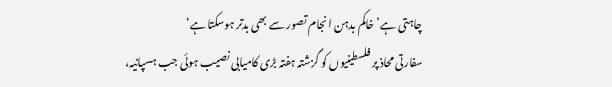چاہتی ہے’ خاکم بدہن انجام تصور سے بھی بدتر ہوسکتا ہے‘
سفارتی محاذ پر فلسطینیوں کو گزشتہ ہفتہ بڑی کامیابی نصیب ہوئی جب ہسپانیہ،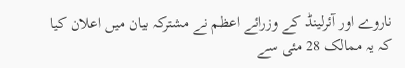ناروے اور آئرلینڈ کے وزرائے اعظم نے مشترکہ بیان میں اعلان کیا کہ یہ ممالک 28 مئی سے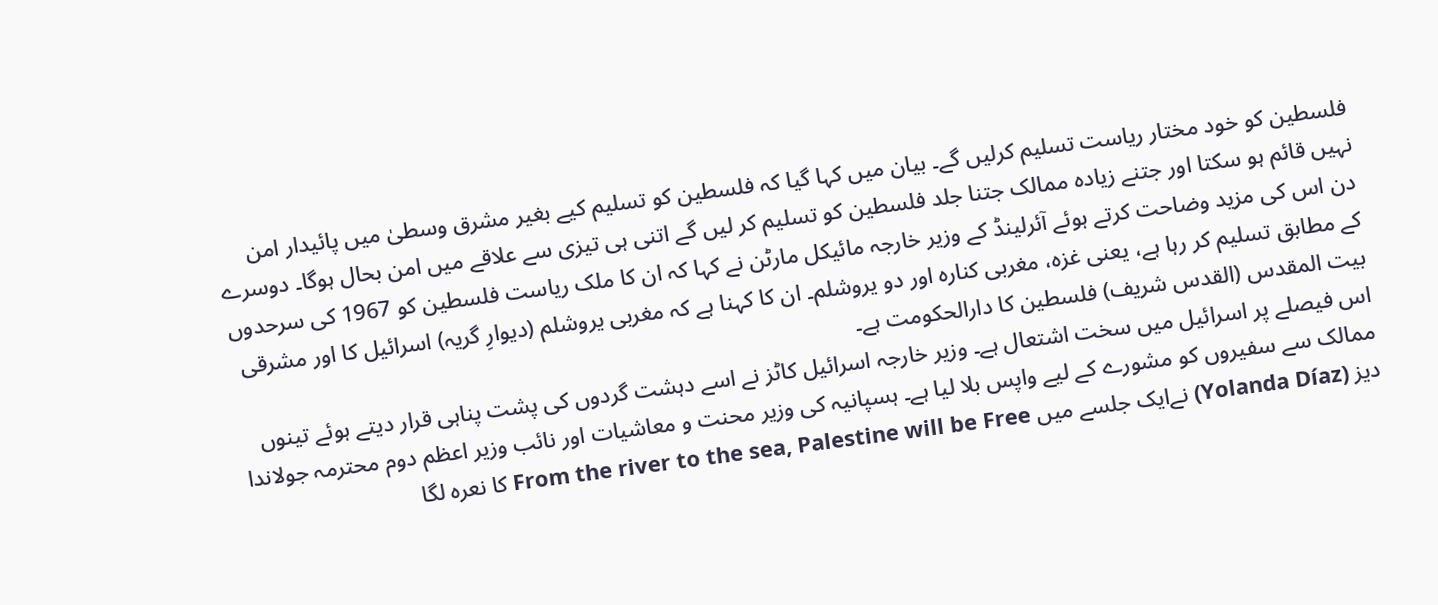فلسطین کو خود مختار ریاست تسلیم کرلیں گے۔ بیان میں کہا گیا کہ فلسطین کو تسلیم کیے بغیر مشرق وسطیٰ میں پائیدار امن نہیں قائم ہو سکتا اور جتنے زیادہ ممالک جتنا جلد فلسطین کو تسلیم کر لیں گے اتنی ہی تیزی سے علاقے میں امن بحال ہوگا۔ دوسرے دن اس کی مزید وضاحت کرتے ہوئے آئرلینڈ کے وزیر خارجہ مائیکل مارٹن نے کہا کہ ان کا ملک ریاست فلسطین کو 1967 کی سرحدوں کے مطابق تسلیم کر رہا ہے، یعنی غزہ، مغربی کنارہ اور دو یروشلم۔ ان کا کہنا ہے کہ مغربی یروشلم (دیوارِ گریہ) اسرائیل کا اور مشرقی بیت المقدس (القدس شریف) فلسطین کا دارالحکومت ہے۔
اس فیصلے پر اسرائیل میں سخت اشتعال ہے۔ وزیر خارجہ اسرائیل کاٹز نے اسے دہشت گردوں کی پشت پناہی قرار دیتے ہوئے تینوں ممالک سے سفیروں کو مشورے کے لیے واپس بلا لیا ہے۔ ہسپانیہ کی وزیر محنت و معاشیات اور نائب وزیر اعظم دوم محترمہ جولاندا دیز (Yolanda Díaz) نےایک جلسے میں From the river to the sea, Palestine will be Free کا نعرہ لگا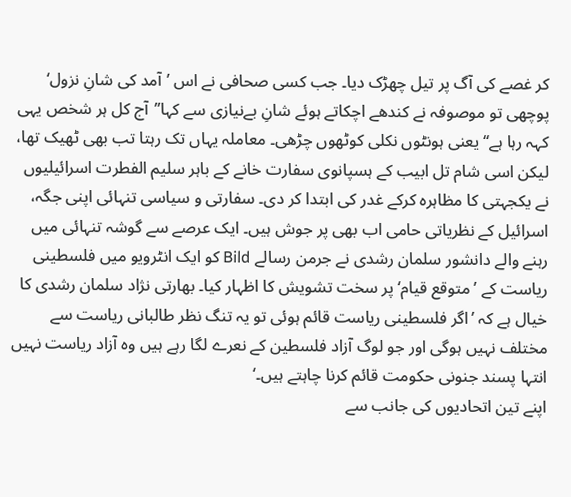کر غصے کی آگ پر تیل چھڑک دیا۔ جب کسی صحافی نے اس ’آمد کی شانِ نزول‘ پوچھی تو موصوفہ نے کندھے اچکاتے ہوئے شانِ بےنیازی سے کہا’’آج کل ہر شخص یہی کہہ رہا ہے‘‘ یعنی ہونٹوں نکلی کوٹھوں چڑھی۔ معاملہ یہاں تک رہتا تب بھی ٹھیک تھا، لیکن اسی شام تل ابیب کے ہسپانوی سفارت خانے کے باہر سلیم الفطرت اسرائیلیوں نے یکجہتی کا مظاہرہ کرکے غدر کی ابتدا کر دی۔ سفارتی و سیاسی تنہائی اپنی جگہ، اسرائیل کے نظریاتی حامی اب بھی پر جوش ہیں۔ ایک عرصے سے گوشہ تنہائی میں رہنے والے دانشور سلمان رشدی نے جرمن رسالے Bild کو ایک انٹرویو میں فلسطینی ریاست کے ’متوقع قیام‘ پر سخت تشویش کا اظہار کیا۔ بھارتی نژاد سلمان رشدی کا خیال ہے کہ ’اگر فلسطینی ریاست قائم ہوئی تو یہ تنگ نظر طالبانی ریاست سے مختلف نہیں ہوگی اور جو لوگ آزاد فلسطین کے نعرے لگا رہے ہیں وہ آزاد ریاست نہیں انتہا پسند جنونی حکومت قائم کرنا چاہتے ہیں۔‘
اپنے تین اتحادیوں کی جانب سے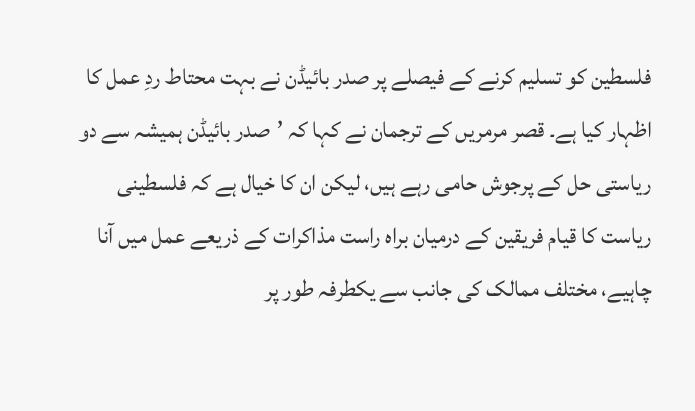فلسطین کو تسلیم کرنے کے فیصلے پر صدر بائیڈن نے بہت محتاط ردِ عمل کا اظہار کیا ہے۔ قصر مرمریں کے ترجمان نے کہا کہ ’صدر بائیڈن ہمیشہ سے دو ریاستی حل کے پرجوش حامی رہے ہیں، لیکن ان کا خیال ہے کہ فلسطینی ریاست کا قیام فریقین کے درمیان براہ راست مذاکرات کے ذریعے عمل میں آنا چاہیے، مختلف ممالک کی جانب سے یکطرفہ طور پر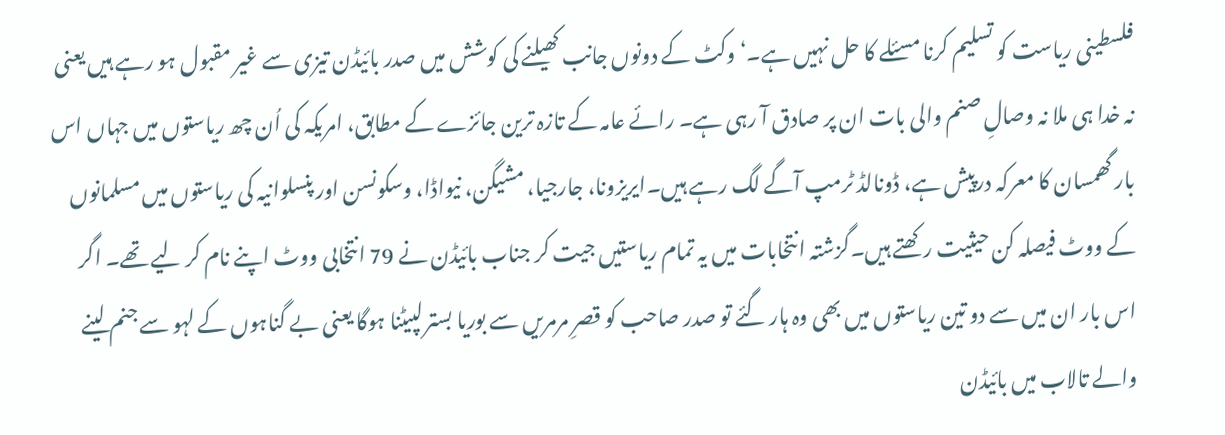فلسطینی ریاست کو تسلیم کرنا مسئلے کا حل نہیں ہے۔‘ وکٹ کے دونوں جانب کھیلنے کی کوشش میں صدر بائیڈن تیزی سے غیر مقبول ہو رہے ہیں یعنی نہ خدا ہی ملا نہ وصالِ صنم والی بات ان پر صادق آ رہی ہے۔ رائے عامہ کے تازہ ترین جائزے کے مطابق، امریکہ کی اُن چھ ریاستوں میں جہاں اس بار گھمسان کا معرکہ درپیش ہے، ڈونالڈ ٹرمپ آگے لگ رہے ہیں۔ایریزونا، جارجیا، مشیگن، نیواڈا، وسکونسن اور پنسلوانیہ کی ریاستوں میں مسلمانوں کے ووٹ فیصلہ کن حیثیت رکھتے ہیں۔گزشتہ انتخابات میں یہ تمام ریاستیں جیت کر جناب بائیڈن نے 79 انتخابی ووٹ اپنے نام کر لیے تھے۔ اگر اس بار ان میں سے دو تین ریاستوں میں بھی وہ ہار گئے تو صدر صاحب کو قصرِ مرمریں سے بوریا بستر لپیٹنا ہوگا یعنی بے گناہوں کے لہو سے جنم لینے والے تالاب میں بائیڈن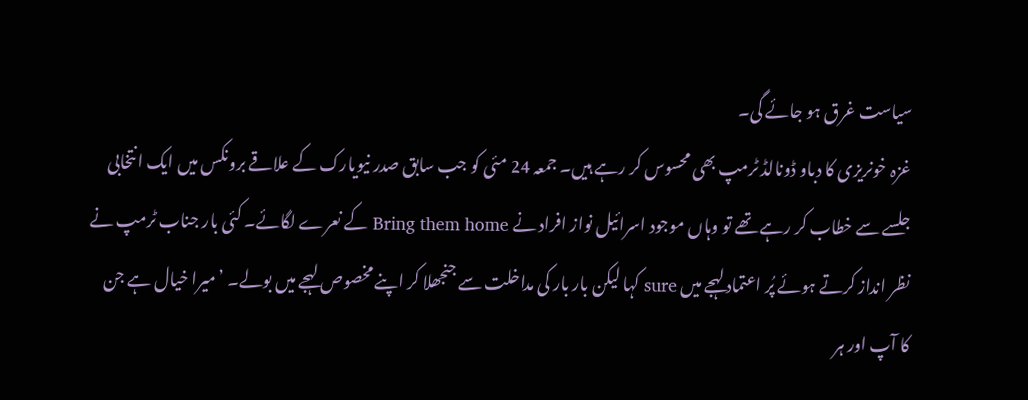سیاست غرق ہو جائے گی۔
غزہ خونریزی کا دباو ڈونالڈ ٹرمپ بھی محسوس کر رہے ہیں۔ جمعہ 24 مئی کو جب سابق صدر نیویارک کے علاقے برونکس میں ایک انتخابی جلسے سے خطاب کر رہے تھے تو وہاں موجود اسرائیل نواز افراد نے Bring them home کے نعرے لگائے۔ کئی بار جناب ٹرمپ نے نظر انداز کرتے ہوئے پُر اعتماد لہجے میں sure کہا لیکن بار بار کی مداخلت سے جنجھلا کر اپنے مخصوص لہجے میں بولے۔ ’میرا خیال ہے جن کا آپ اور ہر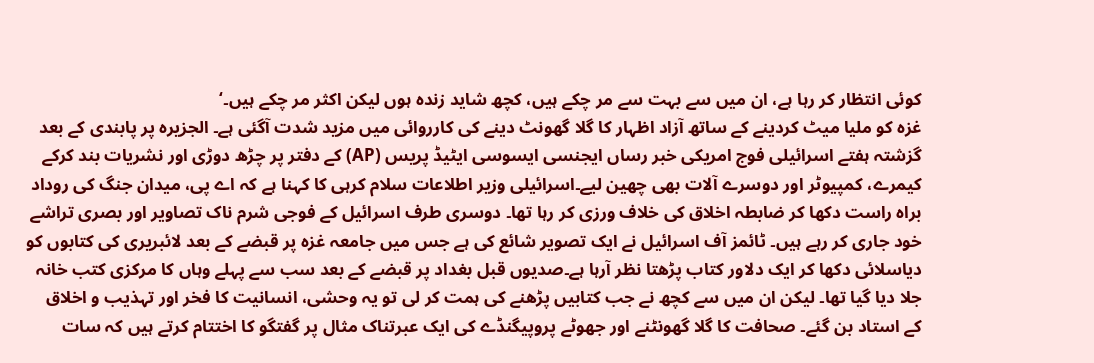کوئی انتظار کر رہا ہے، ان میں سے بہت سے مر چکے ہیں، کچھ شاید زندہ ہوں لیکن اکثر مر چکے ہیں۔‘
غزہ کو ملیا میٹ کردینے کے ساتھ آزاد اظہار کا گلا گھونٹ دینے کی کارروائی میں مزید شدت آگئی ہے۔ الجزیرہ پر پابندی کے بعد گزشتہ ہفتے اسرائیلی فوج امریکی خبر رساں ایجنسی ایسوسی ایٹیڈ پریس (AP) کے دفتر پر چڑھ دوڑی اور نشریات بند کرکے کیمرے، کمپیوٹر اور دوسرے آلات بھی چھین لیے۔اسرائیلی وزیر اطلاعات سلام کرہی کا کہنا ہے کہ اے پی، میدان جنگ کی روداد براہ راست دکھا کر ضابطہ اخلاق کی خلاف ورزی کر رہا تھا۔ دوسری طرف اسرائیل کے فوجی شرم ناک تصاویر اور بصری تراشے خود جاری کر رہے ہیں۔ ٹائمز آف اسرائیل نے ایک تصویر شائع کی ہے جس میں جامعہ غزہ پر قبضے کے بعد لائبریری کی کتابوں کو دیاسلائی دکھا کر ایک دلاور کتاب پڑھتا نظر آرہا ہے۔صدیوں قبل بغداد پر قبضے کے بعد سب سے پہلے وہاں کا مرکزی کتب خانہ جلا دیا گیا تھا۔ لیکن ان میں سے کچھ نے جب کتابیں پڑھنے کی ہمت کر لی تو یہ وحشی، انسانیت کا فخر اور تہذیب و اخلاق کے استاد بن گئے۔ صحافت کا گلا گھونٹنے اور جھوٹے پروپیگنڈے کی ایک عبرتناک مثال پر گفتگو کا اختتام کرتے ہیں کہ سات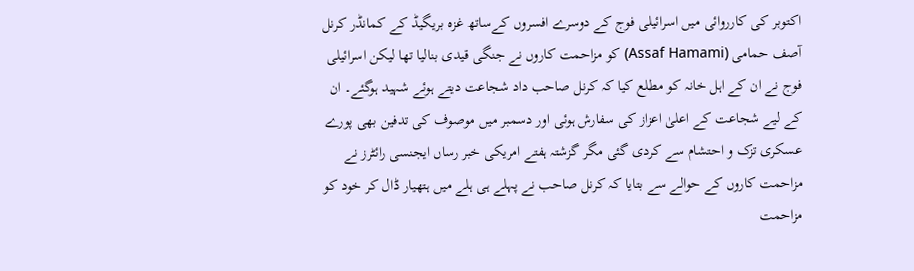اکتوبر کی کارروائی میں اسرائیلی فوج کے دوسرے افسروں کےساتھ غزہ بریگیڈ کے کمانڈر کرنل آصف حمامی (Assaf Hamami) کو مزاحمت کاروں نے جنگی قیدی بنالیا تھا لیکن اسرائیلی فوج نے ان کے اہل خانہ کو مطلع کیا کہ کرنل صاحب داد شجاعت دیتے ہوئے شہید ہوگئے۔ ان کے لیے شجاعت کے اعلیٰ اعزاز کی سفارش ہوئی اور دسمبر میں موصوف کی تدفین بھی پورے عسکری تزک و احتشام سے کردی گئی مگر گزشتہ ہفتے امریکی خبر رساں ایجنسی رائٹرز نے مزاحمت کاروں کے حوالے سے بتایا کہ کرنل صاحب نے پہلے ہی ہلے میں ہتھیار ڈال کر خود کو مزاحمت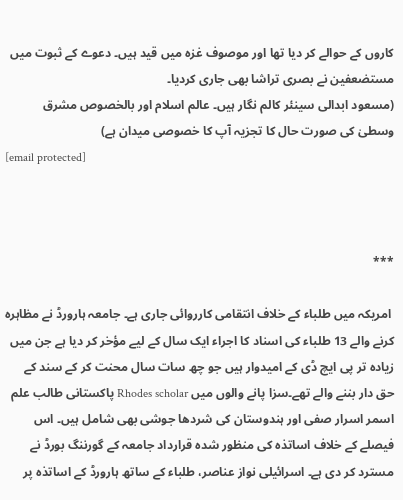کاروں کے حوالے کر دیا تھا اور موصوف غزہ میں قید ہیں۔ دعوے کے ثبوت میں مستضعفین نے بصری تراشا بھی جاری کردیا۔
(مسعود ابدالی سینئر کالم نگار ہیں۔ عالم اسلام اور بالخصوص مشرق وسطیٰ کی صورت حال کا تجزیہ آپ کا خصوصی میدان ہے)
[email protected]



***

 امریکہ میں طلباء کے خلاف انتقامی کارروائی جاری ہے۔ جامعہ ہارورڈ نے مظاہرہ کرنے والے 13 طلباء کی اسناد کا اجراء ایک سال کے لیے مؤخر کر دیا ہے جن میں زیادہ تر پی ایچ ڈی کے امیدوار ہیں جو چھ سات سال محنت کر کے سند کے حق دار بننے والے تھے۔سزا پانے والوں میں Rhodes scholar پاکستانی طالب علم اسمر اسرار صفی اور ہندوستان کی شردھا جوشی بھی شامل ہیں۔ اس فیصلے کے خلاف اساتذہ کی منظور شدہ قرارداد جامعہ کے گورننگ بورڈ نے مسترد کر دی ہے۔ اسرائیلی نواز عناصر، طلباء کے ساتھ ہارورڈ کے اساتذہ پر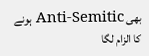بھی Anti-Semitic ہونے کا الزام لگا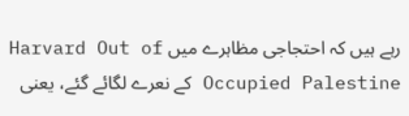رہے ہیں کہ احتجاجی مظاہرے میں Harvard Out of Occupied Palestine کے نعرے لگائے گئے، یعنی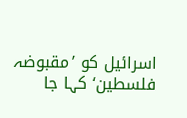اسرائیل کو ’مقبوضہ فلسطین‘ کہا جا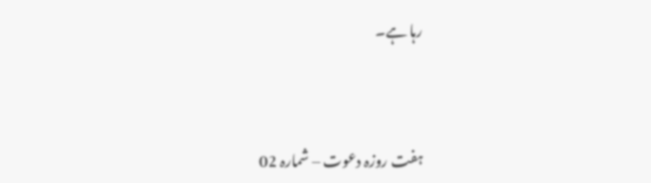رہا ہے۔


ہفت روزہ دعوت – شمارہ 02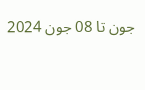جون تا 08 جون 2024